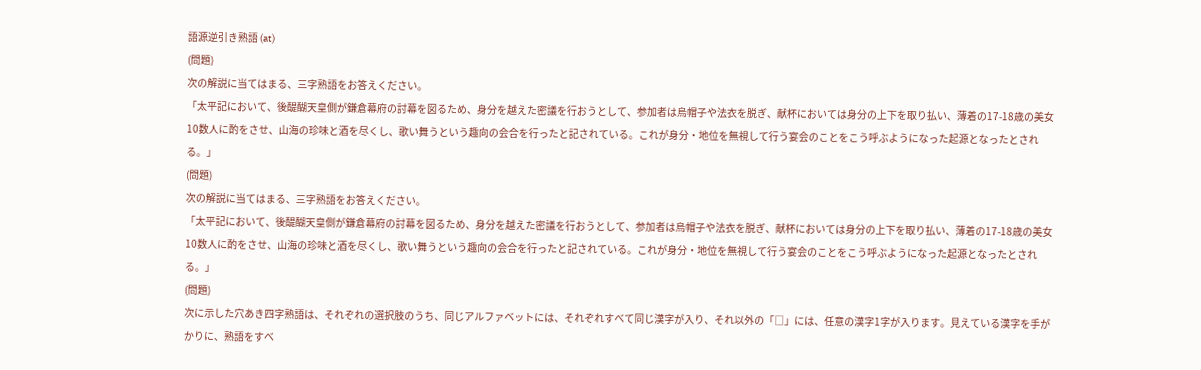語源逆引き熟語 (at)
(問題)
次の解説に当てはまる、三字熟語をお答えください。
「太平記において、後醍醐天皇側が鎌倉幕府の討幕を図るため、身分を越えた密議を行おうとして、参加者は烏帽子や法衣を脱ぎ、献杯においては身分の上下を取り払い、薄着の17-18歳の美女10数人に酌をさせ、山海の珍味と酒を尽くし、歌い舞うという趣向の会合を行ったと記されている。これが身分・地位を無視して行う宴会のことをこう呼ぶようになった起源となったとされる。」
(問題)
次の解説に当てはまる、三字熟語をお答えください。
「太平記において、後醍醐天皇側が鎌倉幕府の討幕を図るため、身分を越えた密議を行おうとして、参加者は烏帽子や法衣を脱ぎ、献杯においては身分の上下を取り払い、薄着の17-18歳の美女10数人に酌をさせ、山海の珍味と酒を尽くし、歌い舞うという趣向の会合を行ったと記されている。これが身分・地位を無視して行う宴会のことをこう呼ぶようになった起源となったとされる。」
(問題)
次に示した穴あき四字熟語は、それぞれの選択肢のうち、同じアルファベットには、それぞれすべて同じ漢字が入り、それ以外の「□」には、任意の漢字1字が入ります。見えている漢字を手がかりに、熟語をすべ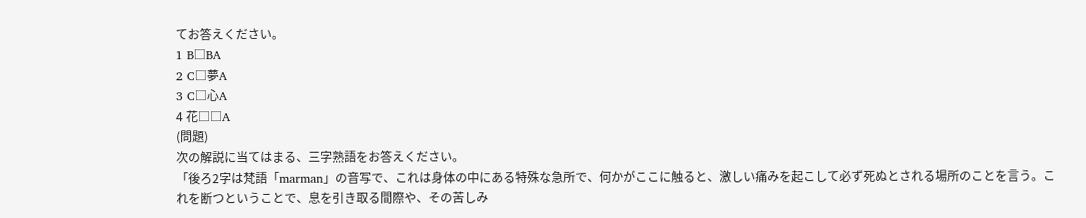てお答えください。
1 B□BA
2 C□夢A
3 C□心A
4 花□□A
(問題)
次の解説に当てはまる、三字熟語をお答えください。
「後ろ2字は梵語「marman」の音写で、これは身体の中にある特殊な急所で、何かがここに触ると、激しい痛みを起こして必ず死ぬとされる場所のことを言う。これを断つということで、息を引き取る間際や、その苦しみ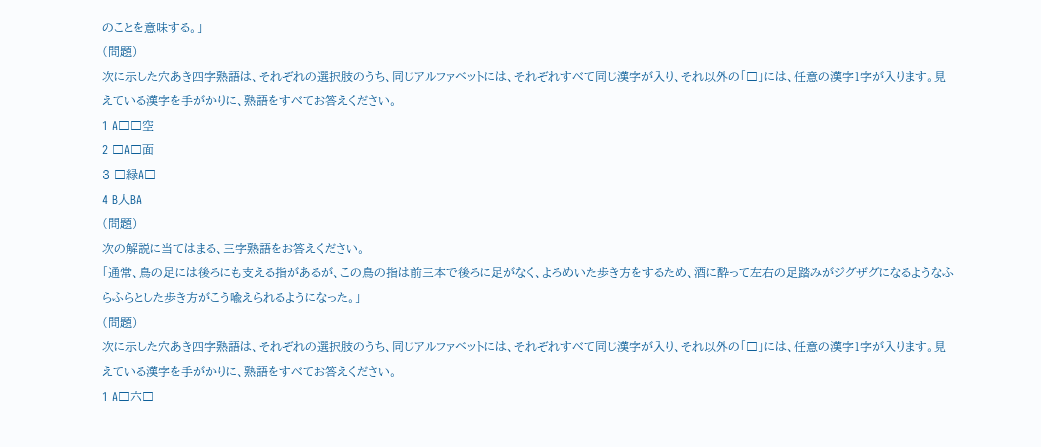のことを意味する。」
(問題)
次に示した穴あき四字熟語は、それぞれの選択肢のうち、同じアルファベットには、それぞれすべて同じ漢字が入り、それ以外の「□」には、任意の漢字1字が入ります。見えている漢字を手がかりに、熟語をすべてお答えください。
1 A□□空
2 □A□面
3 □緑A□
4 B人BA
(問題)
次の解説に当てはまる、三字熟語をお答えください。
「通常、鳥の足には後ろにも支える指があるが、この鳥の指は前三本で後ろに足がなく、よろめいた歩き方をするため、酒に酔って左右の足踏みがジグザグになるようなふらふらとした歩き方がこう喩えられるようになった。」
(問題)
次に示した穴あき四字熟語は、それぞれの選択肢のうち、同じアルファベットには、それぞれすべて同じ漢字が入り、それ以外の「□」には、任意の漢字1字が入ります。見えている漢字を手がかりに、熟語をすべてお答えください。
1 A□六□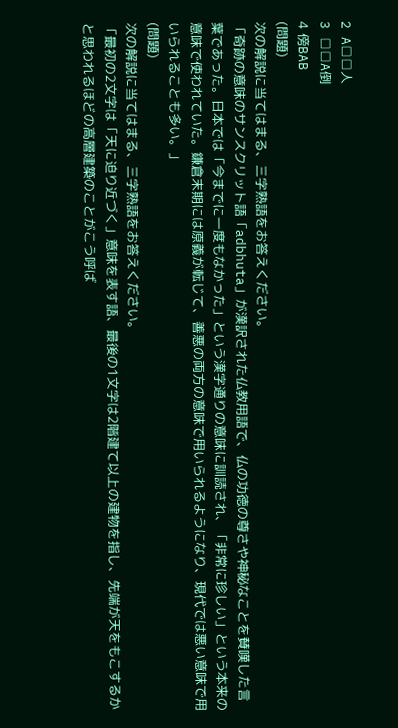2 A□□人
3 □□A倒
4 傍BAB
(問題)
次の解説に当てはまる、三字熟語をお答えください。
「奇跡の意味のサンスクリット語「adbhuta」が漢訳された仏教用語で、仏の功徳の尊さや神秘なことを賛嘆した言葉であった。日本では「今までに一度もなかった」という漢字通りの意味に訓読され、「非常に珍しい」という本来の意味で使われていた。鎌倉末期には原義が転じて、善悪の両方の意味で用いられるようになり、現代では悪い意味で用いられることも多い。」
(問題)
次の解説に当てはまる、三字熟語をお答えください。
「最初の2文字は「天に迫り近づく」意味を表す語、最後の1文字は2階建て以上の建物を指し、先端が天をもこするかと思われるほどの高層建築のことがこう呼ば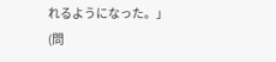れるようになった。」
(問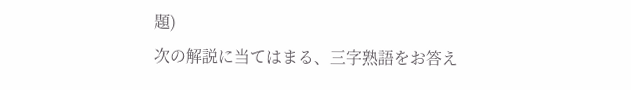題)
次の解説に当てはまる、三字熟語をお答え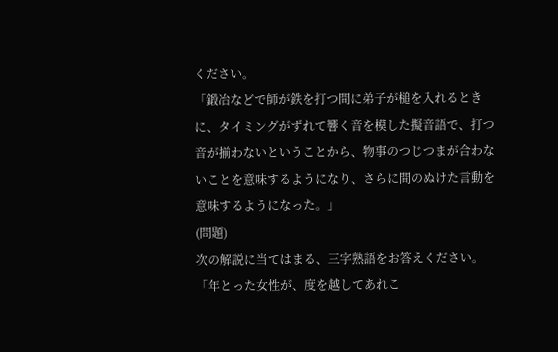ください。
「鍛冶などで師が鉄を打つ間に弟子が槌を入れるときに、タイミングがずれて響く音を模した擬音語で、打つ音が揃わないということから、物事のつじつまが合わないことを意味するようになり、さらに間のぬけた言動を意味するようになった。」
(問題)
次の解説に当てはまる、三字熟語をお答えください。
「年とった女性が、度を越してあれこ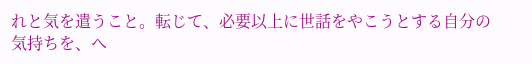れと気を遣うこと。転じて、必要以上に世話をやこうとする自分の気持ちを、へ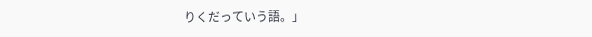りくだっていう語。」